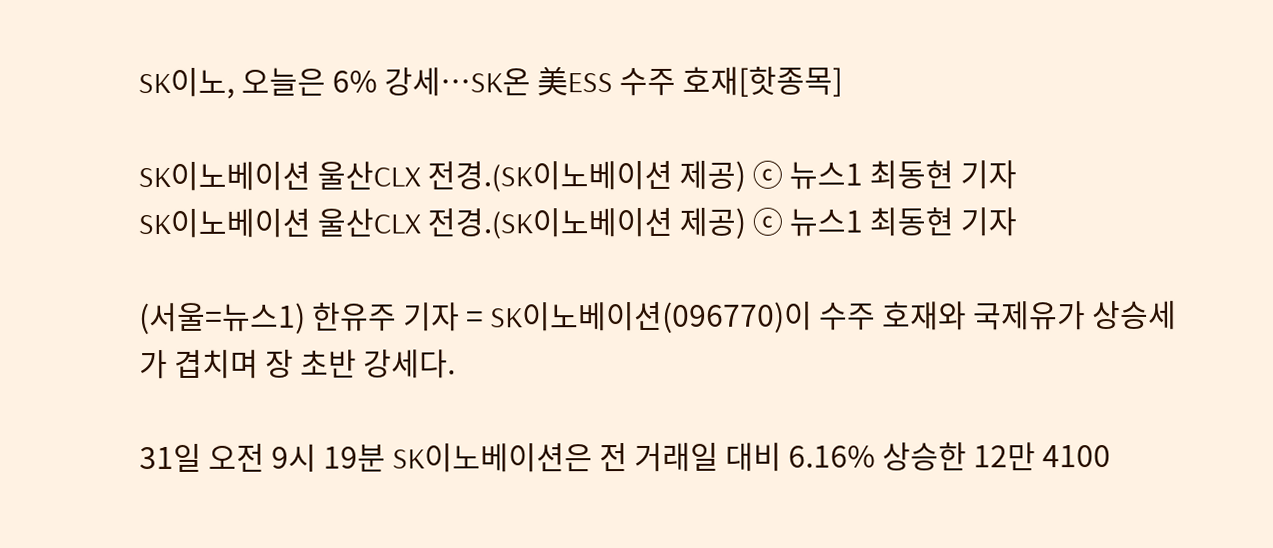SK이노, 오늘은 6% 강세…SK온 美ESS 수주 호재[핫종목]

SK이노베이션 울산CLX 전경.(SK이노베이션 제공) ⓒ 뉴스1 최동현 기자
SK이노베이션 울산CLX 전경.(SK이노베이션 제공) ⓒ 뉴스1 최동현 기자

(서울=뉴스1) 한유주 기자 = SK이노베이션(096770)이 수주 호재와 국제유가 상승세가 겹치며 장 초반 강세다.

31일 오전 9시 19분 SK이노베이션은 전 거래일 대비 6.16% 상승한 12만 4100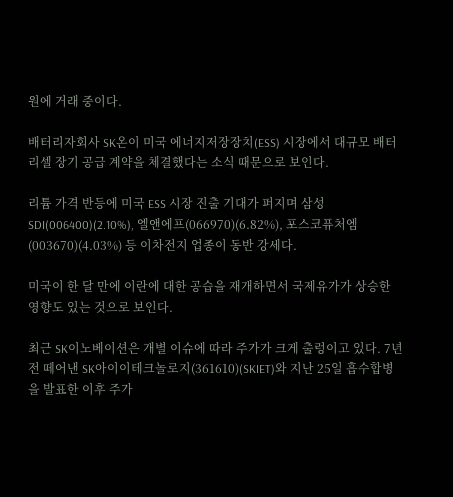원에 거래 중이다.

배터리자회사 SK온이 미국 에너지저장장치(ESS) 시장에서 대규모 배터리셀 장기 공급 계약을 체결했다는 소식 때문으로 보인다.

리튬 가격 반등에 미국 ESS 시장 진출 기대가 퍼지며 삼성SDI(006400)(2.10%), 엘앤에프(066970)(6.82%), 포스코퓨처엠(003670)(4.03%) 등 이차전지 업종이 동반 강세다.

미국이 한 달 만에 이란에 대한 공습을 재개하면서 국제유가가 상승한 영향도 있는 것으로 보인다.

최근 SK이노베이션은 개별 이슈에 따라 주가가 크게 출렁이고 있다. 7년 전 떼어낸 SK아이이테크놀로지(361610)(SKIET)와 지난 25일 흡수합병을 발표한 이후 주가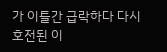가 이틀간 급락하다 다시 호전된 이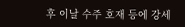후 이날 수주 호재 등에 강세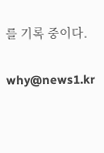를 기록 중이다.

why@news1.kr